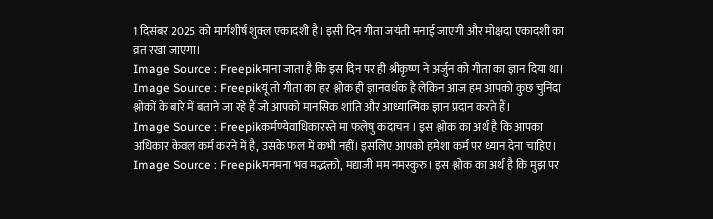1 दिसंबर 2025 को मार्गशीर्ष शुक्ल एकादशी है। इसी दिन गीता जयंती मनाई जाएगी और मोक्षदा एकादशी का व्रत रखा जाएगा।
Image Source : Freepikमाना जाता है कि इस दिन पर ही श्रीकृष्ण ने अर्जुन को गीता का ज्ञान दिया था।
Image Source : Freepikयूं तो गीता का हर श्लोक ही ज्ञानवर्धक है लेकिन आज हम आपको कुछ चुनिंदा श्लोकों के बारे में बताने जा रहे हैं जो आपको मानसिक शांति और आध्यात्मिक ज्ञान प्रदान करते हैं।
Image Source : Freepikकर्मण्येवाधिकारस्ते मा फलेषु कदाचन । इस श्लोक का अर्थ है कि आपका अधिकार केवल कर्म करने में है, उसके फल में कभी नहीं। इसलिए आपको हमेशा कर्म पर ध्यान देना चाहिए।
Image Source : Freepikमनमना भव मद्भक्तो, मद्याजी मम नमस्कुरु। इस श्लोक का अर्थ है कि मुझ पर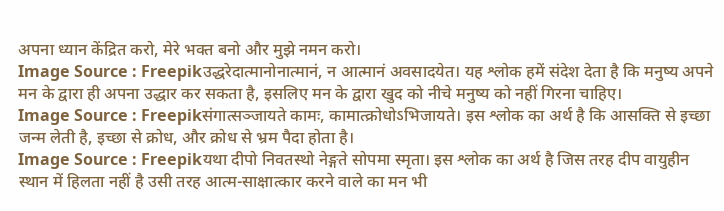अपना ध्यान केंद्रित करो, मेरे भक्त बनो और मुझे नमन करो।
Image Source : Freepikउद्धरेदात्मानोनात्मानं, न आत्मानं अवसादयेत। यह श्लोक हमें संदेश देता है कि मनुष्य अपने मन के द्वारा ही अपना उद्धार कर सकता है, इसलिए मन के द्वारा खुद को नीचे मनुष्य को नहीं गिरना चाहिए।
Image Source : Freepikसंगात्सञ्जायते कामः, कामात्क्रोधोऽभिजायते। इस श्लोक का अर्थ है कि आसक्ति से इच्छा जन्म लेती है, इच्छा से क्रोध, और क्रोध से भ्रम पैदा होता है।
Image Source : Freepikयथा दीपो निवतस्थो नेङ्गते सोपमा स्मृता। इस श्लोक का अर्थ है जिस तरह दीप वायुहीन स्थान में हिलता नहीं है उसी तरह आत्म-साक्षात्कार करने वाले का मन भी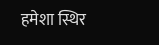हमेशा स्थिर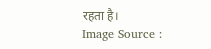रहता है।
Image Source :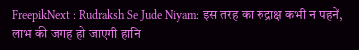FreepikNext : Rudraksh Se Jude Niyam: इस तरह का रुद्राक्ष कभी न पहनें, लाभ की जगह हो जाएगी हानि